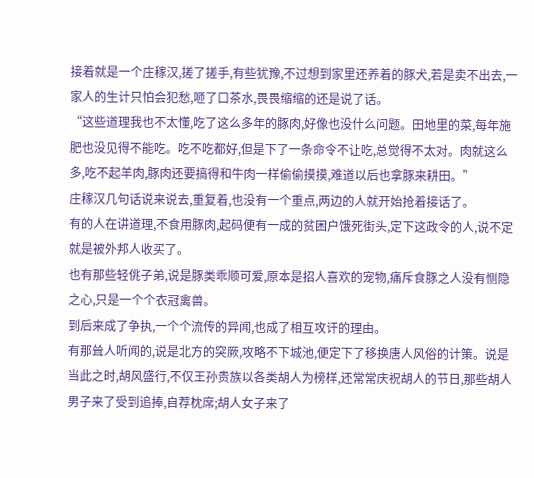接着就是一个庄稼汉,搓了搓手,有些犹豫,不过想到家里还养着的豚犬,若是卖不出去,一家人的生计只怕会犯愁,咂了口茶水,畏畏缩缩的还是说了话。
“这些道理我也不太懂,吃了这么多年的豚肉,好像也没什么问题。田地里的菜,每年施肥也没见得不能吃。吃不吃都好,但是下了一条命令不让吃,总觉得不太对。肉就这么多,吃不起羊肉,豚肉还要搞得和牛肉一样偷偷摸摸,难道以后也拿豚来耕田。”
庄稼汉几句话说来说去,重复着,也没有一个重点,两边的人就开始抢着接话了。
有的人在讲道理,不食用豚肉,起码便有一成的贫困户饿死街头,定下这政令的人,说不定就是被外邦人收买了。
也有那些轻佻子弟,说是豚类乖顺可爱,原本是招人喜欢的宠物,痛斥食豚之人没有恻隐之心,只是一个个衣冠禽兽。
到后来成了争执,一个个流传的异闻,也成了相互攻讦的理由。
有那耸人听闻的,说是北方的突厥,攻略不下城池,便定下了移换唐人风俗的计策。说是当此之时,胡风盛行,不仅王孙贵族以各类胡人为榜样,还常常庆祝胡人的节日,那些胡人男子来了受到追捧,自荐枕席;胡人女子来了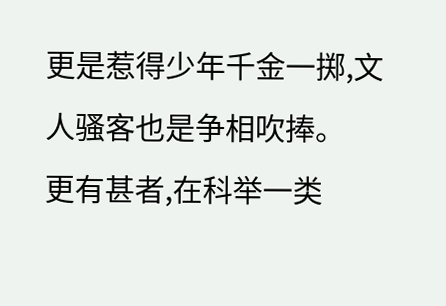更是惹得少年千金一掷,文人骚客也是争相吹捧。
更有甚者,在科举一类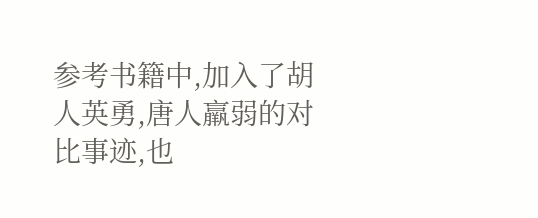参考书籍中,加入了胡人英勇,唐人羸弱的对比事迹,也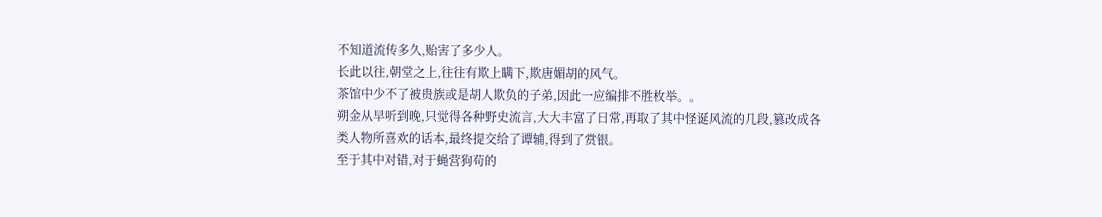不知道流传多久,贻害了多少人。
长此以往,朝堂之上,往往有欺上瞒下,欺唐媚胡的风气。
茶馆中少不了被贵族或是胡人欺负的子弟,因此一应编排不胜枚举。。
朔金从早听到晚,只觉得各种野史流言,大大丰富了日常,再取了其中怪诞风流的几段,篡改成各类人物所喜欢的话本,最终提交给了谭辅,得到了赏银。
至于其中对错,对于蝇营狗苟的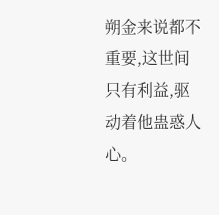朔金来说都不重要,这世间只有利益,驱动着他蛊惑人心。